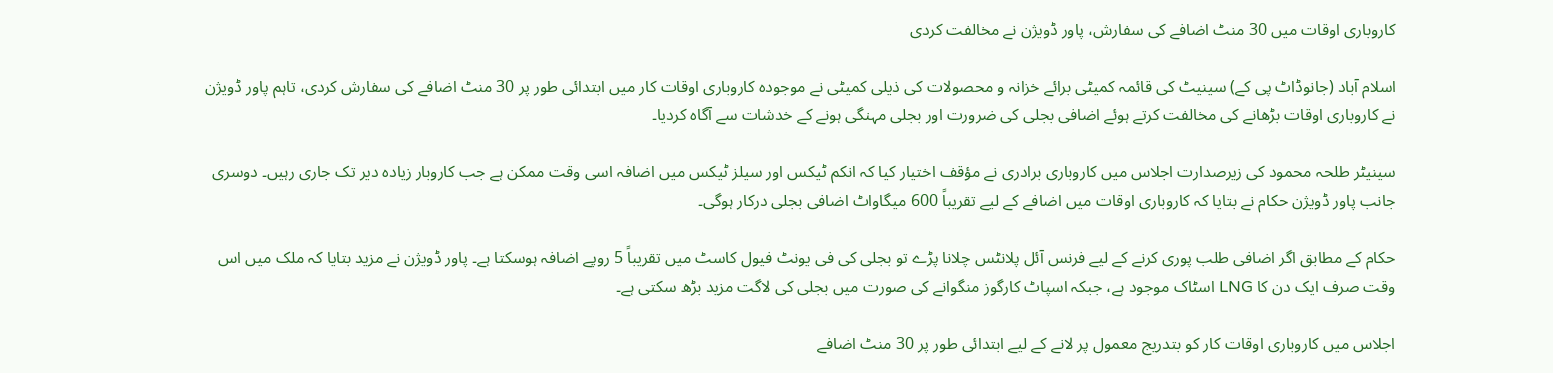کاروباری اوقات میں 30 منٹ اضافے کی سفارش، پاور ڈویژن نے مخالفت کردی

اسلام آباد (جانوڈاٹ پی کے) سینیٹ کی قائمہ کمیٹی برائے خزانہ و محصولات کی ذیلی کمیٹی نے موجودہ کاروباری اوقات کار میں ابتدائی طور پر 30 منٹ اضافے کی سفارش کردی، تاہم پاور ڈویژن نے کاروباری اوقات بڑھانے کی مخالفت کرتے ہوئے اضافی بجلی کی ضرورت اور بجلی مہنگی ہونے کے خدشات سے آگاہ کردیا۔

سینیٹر طلحہ محمود کی زیرصدارت اجلاس میں کاروباری برادری نے مؤقف اختیار کیا کہ انکم ٹیکس اور سیلز ٹیکس میں اضافہ اسی وقت ممکن ہے جب کاروبار زیادہ دیر تک جاری رہیں۔ دوسری جانب پاور ڈویژن حکام نے بتایا کہ کاروباری اوقات میں اضافے کے لیے تقریباً 600 میگاواٹ اضافی بجلی درکار ہوگی۔

حکام کے مطابق اگر اضافی طلب پوری کرنے کے لیے فرنس آئل پلانٹس چلانا پڑے تو بجلی کی فی یونٹ فیول کاسٹ میں تقریباً 5 روپے اضافہ ہوسکتا ہے۔ پاور ڈویژن نے مزید بتایا کہ ملک میں اس وقت صرف ایک دن کا LNG اسٹاک موجود ہے، جبکہ اسپاٹ کارگوز منگوانے کی صورت میں بجلی کی لاگت مزید بڑھ سکتی ہے۔

اجلاس میں کاروباری اوقات کار کو بتدریج معمول پر لانے کے لیے ابتدائی طور پر 30 منٹ اضافے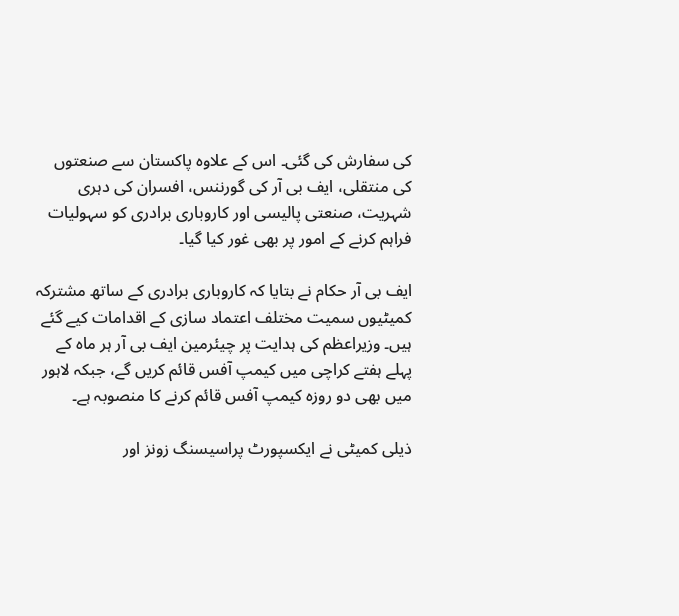کی سفارش کی گئی۔ اس کے علاوہ پاکستان سے صنعتوں کی منتقلی، ایف بی آر کی گورننس، افسران کی دہری شہریت، صنعتی پالیسی اور کاروباری برادری کو سہولیات فراہم کرنے کے امور پر بھی غور کیا گیا۔

ایف بی آر حکام نے بتایا کہ کاروباری برادری کے ساتھ مشترکہ کمیٹیوں سمیت مختلف اعتماد سازی کے اقدامات کیے گئے ہیں۔ وزیراعظم کی ہدایت پر چیئرمین ایف بی آر ہر ماہ کے پہلے ہفتے کراچی میں کیمپ آفس قائم کریں گے، جبکہ لاہور میں بھی دو روزہ کیمپ آفس قائم کرنے کا منصوبہ ہے۔

ذیلی کمیٹی نے ایکسپورٹ پراسیسنگ زونز اور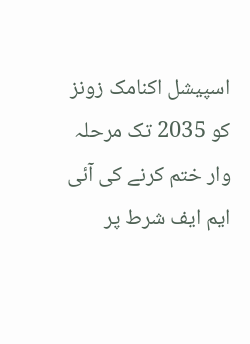اسپیشل اکنامک زونز کو 2035 تک مرحلہ وار ختم کرنے کی آئی ایم ایف شرط پر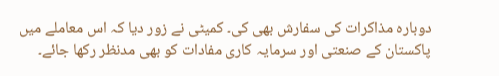دوبارہ مذاکرات کی سفارش بھی کی۔ کمیٹی نے زور دیا کہ اس معاملے میں پاکستان کے صنعتی اور سرمایہ کاری مفادات کو بھی مدنظر رکھا جائے۔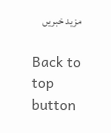مزید خبریں

Back to top button